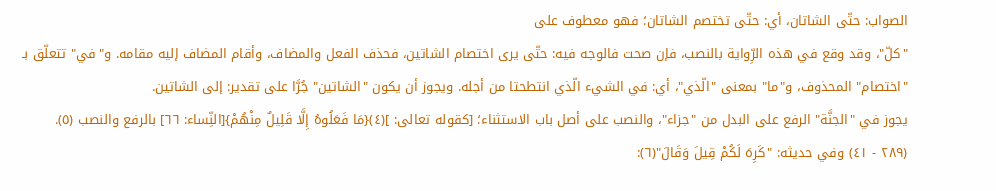الصواب: حتّى الشاتان، أي: حتّى تختصم الشاتان؛ فهو معطوف على
"كلّ"، وقد وقع في هذه الرِّواية بالنصب، فإن صحت فالوجه فيه: حتّى يرى اختصام الشاتين، فحذف الفعل والمضاف، وأقام المضاف إليه مقامه. و"في" تتعلّق بـ "اختصام" المحذوف، و"ما" بمعنى "الّذي"، أي: في الشيء الّذي انتطحتا من أجله. ويجوز أن يكون "الشاتين" جُرَّا على تقدير: إلى الشاتين.
يجوز في "الجنَّة" الرفع على البدل من "جزاء"، والنصب على أصل باب الاستثناء؛ [كقوله تعالى: ](٤){مَا فَعَلُوهُ إِلَّا قَلِيلٌ مِنْهُمْ}[النِّساء: ٦٦] بالرفع والنصب (٥).
(٢٨٩ - ٤١) وفي حديثه: "كَرِهَ لَكُمْ قِيلَ وَقَالَ"(٦):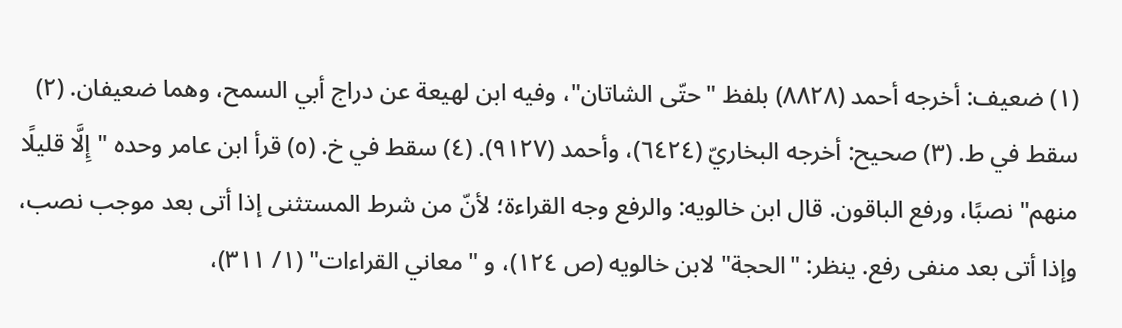(١) ضعيف: أخرجه أحمد (٨٨٢٨) بلفظ "حتّى الشاتان"، وفيه ابن لهيعة عن دراج أبي السمح، وهما ضعيفان. (٢) سقط في ط. (٣) صحيح: أخرجه البخاريّ (٦٤٢٤)، وأحمد (٩١٢٧). (٤) سقط في خ. (٥) قرأ ابن عامر وحده "إِلَّا قليلًا منهم" نصبًا، ورفع الباقون. قال ابن خالويه: والرفع وجه القراءة؛ لأنّ من شرط المستثنى إذا أتى بعد موجب نصب، وإذا أتى بعد منفى رفع. ينظر: "الحجة" لابن خالويه (ص ١٢٤)، و "معاني القراءات" (١/ ٣١١)،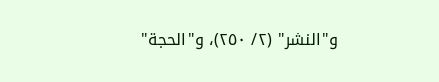و"النشر" (٢/ ٢٥٠)، و"الحجة"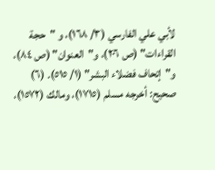لأبي علي الفارسي (٣/ ١٦٨)، و "حجة القراءات" (ص ٢٠٦)، و"العنوان" (ص ٨٤)، و"إتحاف فضلاء البشر" (١/ ٥١٥). (٦) صحيح: أخرجه مسلم (١٧١٥)، ومالك (١٥٧٢)،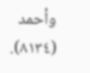وأحمد (٨١٣٤).